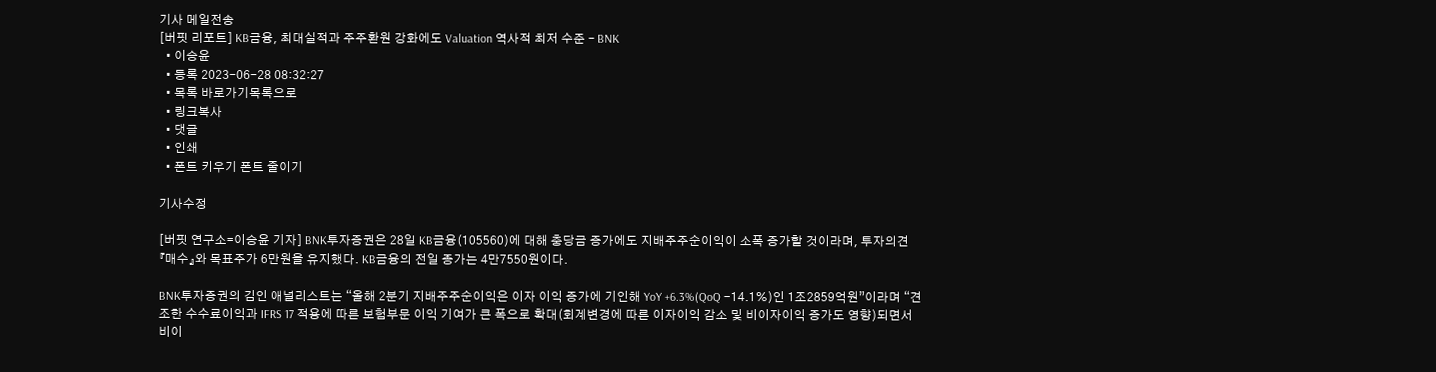기사 메일전송
[버핏 리포트] KB금융, 최대실적과 주주환원 강화에도 Valuation 역사적 최저 수준 – BNK
  • 이승윤
  • 등록 2023-06-28 08:32:27
  • 목록 바로가기목록으로
  • 링크복사
  • 댓글
  • 인쇄
  • 폰트 키우기 폰트 줄이기

기사수정

[버핏 연구소=이승윤 기자] BNK투자증권은 28일 KB금융(105560)에 대해 충당금 증가에도 지배주주순이익이 소폭 증가할 것이라며, 투자의견 『매수』와 목표주가 6만원을 유지했다. KB금융의 전일 종가는 4만7550원이다.

BNK투자증권의 김인 애널리스트는 “올해 2분기 지배주주순이익은 이자 이익 증가에 기인해 YoY +6.3%(QoQ -14.1%)인 1조2859억원”이라며 “견조한 수수료이익과 IFRS 17 적용에 따른 보험부문 이익 기여가 큰 폭으로 확대(회계변경에 따른 이자이익 감소 및 비이자이익 증가도 영향)되면서 비이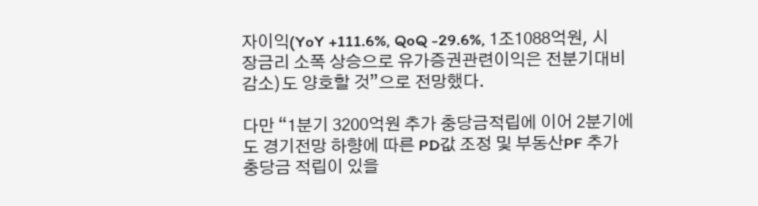자이익(YoY +111.6%, QoQ -29.6%, 1조1088억원, 시장금리 소폭 상승으로 유가증권관련이익은 전분기대비 감소)도 양호할 것”으로 전망했다.

다만 “1분기 3200억원 추가 충당금적립에 이어 2분기에도 경기전망 하향에 따른 PD값 조정 및 부동산PF 추가 충당금 적립이 있을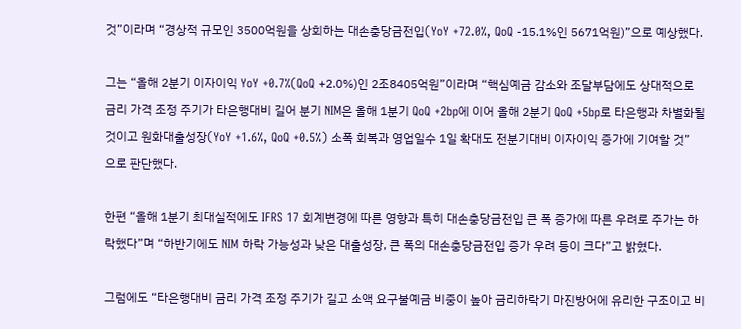것”이라며 “경상적 규모인 3500억원을 상회하는 대손충당금전입(YoY +72.0%, QoQ -15.1%인 5671억원)”으로 예상했다.

그는 “올해 2분기 이자이익 YoY +0.7%(QoQ +2.0%)인 2조8405억원”이라며 “핵심예금 감소와 조달부담에도 상대적으로 금리 가격 조정 주기가 타은행대비 길어 분기 NIM은 올해 1분기 QoQ +2bp에 이어 올해 2분기 QoQ +5bp로 타은행과 차별화될 것이고 원화대출성장(YoY +1.6%, QoQ +0.5%) 소폭 회복과 영업일수 1일 확대도 전분기대비 이자이익 증가에 기여할 것”으로 판단했다.

한편 “올해 1분기 최대실적에도 IFRS 17 회계변경에 따른 영향과 특히 대손충당금전입 큰 폭 증가에 따른 우려로 주가는 하락했다”며 “하반기에도 NIM 하락 가능성과 낮은 대출성장, 큰 폭의 대손충당금전입 증가 우려 등이 크다”고 밝혔다.

그럼에도 “타은행대비 금리 가격 조정 주기가 길고 소액 요구불예금 비중이 높아 금리하락기 마진방어에 유리한 구조이고 비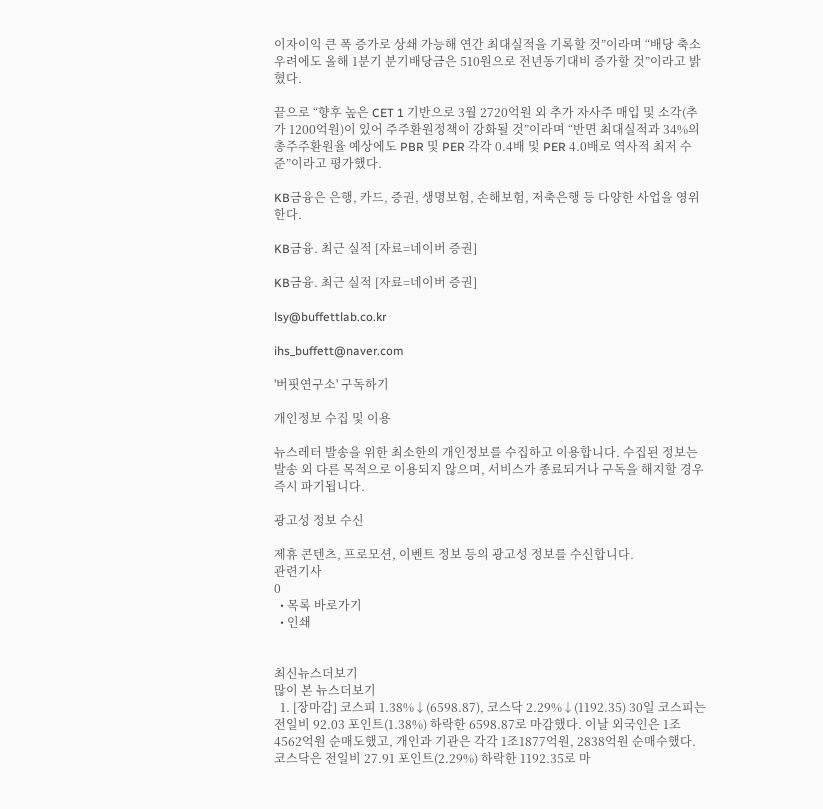이자이익 큰 폭 증가로 상쇄 가능해 연간 최대실적을 기록할 것”이라며 “배당 축소 우려에도 올해 1분기 분기배당금은 510원으로 전년동기대비 증가할 것”이라고 밝혔다.

끝으로 “향후 높은 CET 1 기반으로 3월 2720억원 외 추가 자사주 매입 및 소각(추가 1200억원)이 있어 주주환원정책이 강화될 것”이라며 “반면 최대실적과 34%의 총주주환원율 예상에도 PBR 및 PER 각각 0.4배 및 PER 4.0배로 역사적 최저 수준”이라고 평가했다.

KB금융은 은행, 카드, 증권, 생명보험, 손해보험, 저축은행 등 다양한 사업을 영위한다.

KB금융. 최근 실적 [자료=네이버 증권]

KB금융. 최근 실적 [자료=네이버 증권]

lsy@buffettlab.co.kr

ihs_buffett@naver.com

'버핏연구소' 구독하기

개인정보 수집 및 이용

뉴스레터 발송을 위한 최소한의 개인정보를 수집하고 이용합니다. 수집된 정보는 발송 외 다른 목적으로 이용되지 않으며, 서비스가 종료되거나 구독을 해지할 경우 즉시 파기됩니다.

광고성 정보 수신

제휴 콘텐츠, 프로모션, 이벤트 정보 등의 광고성 정보를 수신합니다.
관련기사
0
  • 목록 바로가기
  • 인쇄


최신뉴스더보기
많이 본 뉴스더보기
  1. [장마감] 코스피 1.38%↓(6598.87), 코스닥 2.29%↓(1192.35) 30일 코스피는 전일비 92.03 포인트(1.38%) 하락한 6598.87로 마감했다. 이날 외국인은 1조4562억원 순매도했고, 개인과 기관은 각각 1조1877억원, 2838억원 순매수했다. 코스닥은 전일비 27.91 포인트(2.29%) 하락한 1192.35로 마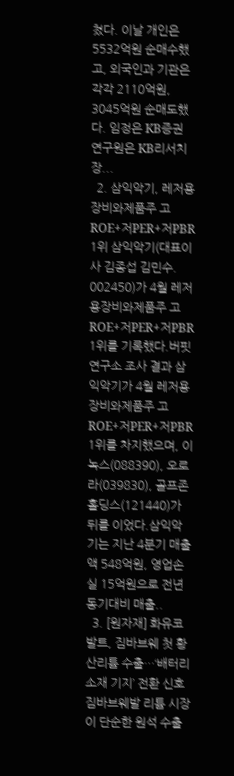쳤다. 이날 개인은 5532억원 순매수했고, 외국인과 기관은 각각 2110억원, 3045억원 순매도했다. 임정은 KB증권 연구원은 KB리서치 장...
  2. 삼익악기, 레저용장비와제품주 고ROE+저PER+저PBR 1위 삼익악기(대표이사 김종섭 김민수. 002450)가 4월 레저용장비와제품주 고ROE+저PER+저PBR 1위를 기록했다.버핏연구소 조사 결과 삼익악기가 4월 레저용장비와제품주 고ROE+저PER+저PBR 1위를 차지했으며, 이녹스(088390), 오로라(039830), 골프존홀딩스(121440)가 뒤를 이었다.삼익악기는 지난 4분기 매출액 548억원, 영업손실 15억원으로 전년동기대비 매출..
  3. [원자재] 화유코발트, 짐바브웨 첫 황산리튬 수출…‘배터리 소재 기지’ 전환 신호 짐바브웨발 리튬 시장이 단순한 원석 수출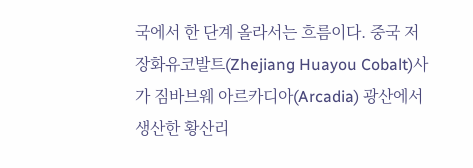국에서 한 단계 올라서는 흐름이다. 중국 저장화유코발트(Zhejiang Huayou Cobalt)사가 짐바브웨 아르카디아(Arcadia) 광산에서 생산한 황산리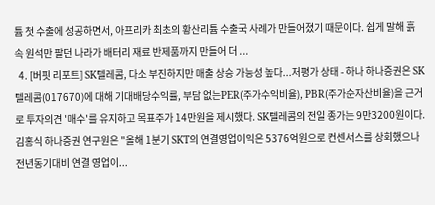튬 첫 수출에 성공하면서, 아프리카 최초의 황산리튬 수출국 사례가 만들어졌기 때문이다. 쉽게 말해 흙 속 원석만 팔던 나라가 배터리 재료 반제품까지 만들어 더 ...
  4. [버핏 리포트] SK텔레콤, 다소 부진하지만 매출 상승 가능성 높다...저평가 상태 - 하나 하나증권은 SK텔레콤(017670)에 대해 기대배당수익률, 부담 없는PER(주가수익비율), PBR(주가순자산비율)을 근거로 투자의견 '매수'를 유지하고 목표주가 14만원을 제시했다. SK텔레콤의 전일 종가는 9만3200원이다.김홍식 하나증권 연구원은 "올해 1분기 SKT의 연결영업이익은 5376억원으로 컨센서스를 상회했으나 전년동기대비 연결 영업이...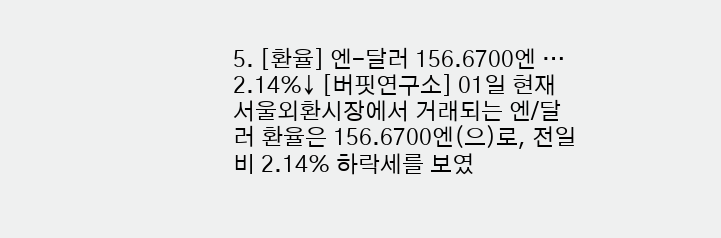5. [환율] 엔-달러 156.6700엔 … 2.14%↓ [버핏연구소] 01일 현재 서울외환시장에서 거래되는 엔/달러 환율은 156.6700엔(으)로, 전일비 2.14% 하락세를 보였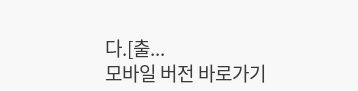다.[출...
모바일 버전 바로가기